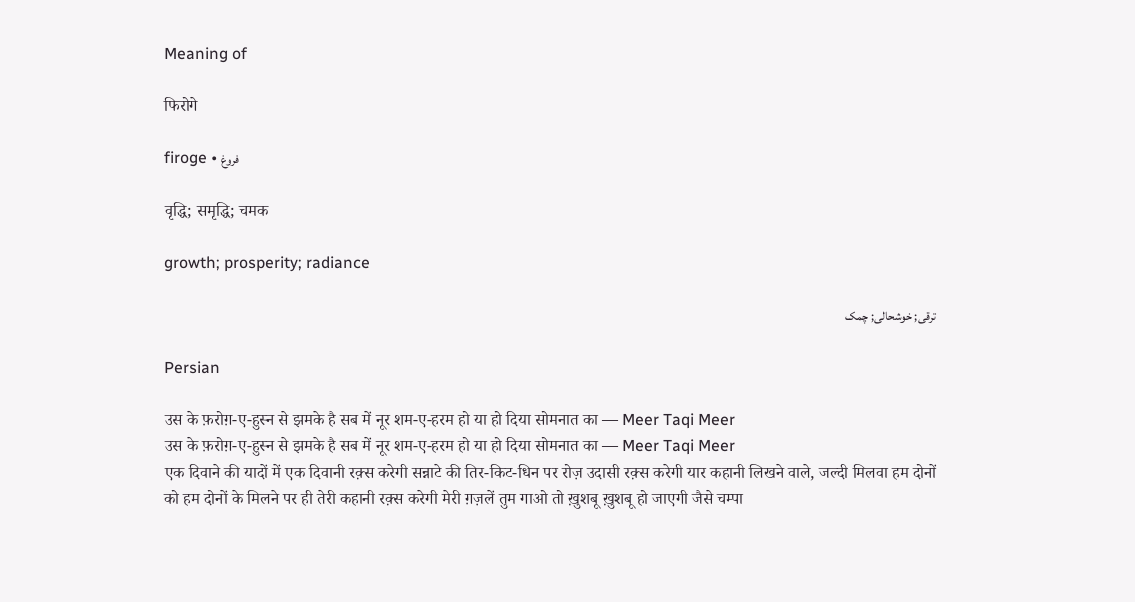Meaning of

फिरोगे

firoge • فروغ

वृद्धि; समृद्धि; चमक

growth; prosperity; radiance

ترقی; خوشحالی; چمک

Persian

उस के फ़रोग़-ए-हुस्न से झमके है सब में नूर शम-ए-हरम हो या हो दिया सोमनात का — Meer Taqi Meer
उस के फ़रोग़-ए-हुस्न से झमके है सब में नूर शम-ए-हरम हो या हो दिया सोमनात का — Meer Taqi Meer
एक दिवाने की यादों में एक दिवानी रक़्स करेगी सन्नाटे की तिर-किट-धिन पर रोज़ उदासी रक़्स करेगी यार कहानी लिखने वाले, जल्दी मिलवा हम दोनों को हम दोनों के मिलने पर ही तेरी कहानी रक़्स करेगी मेरी ग़ज़लें तुम गाओ तो ख़ुशबू ख़ुशबू हो जाएगी जैसे चम्पा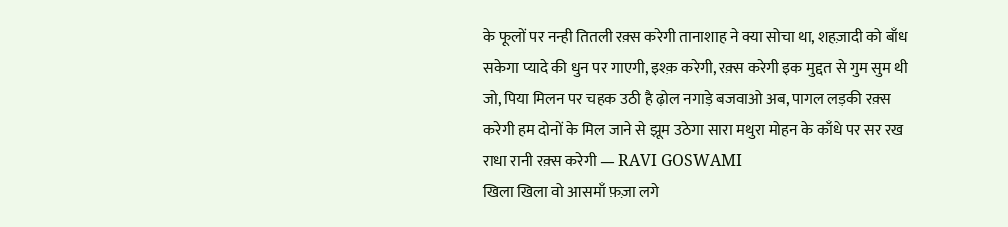के फूलों पर नन्ही तितली रक़्स करेगी तानाशाह ने क्या सोचा था, शहज़ादी को बाँध सकेगा प्यादे की धुन पर गाएगी, इश्क़ करेगी, रक़्स करेगी इक मुद्दत से गुम सुम थी जो, पिया मिलन पर चहक उठी है ढ़ोल नगाड़े बजवाओ अब, पागल लड़की रक़्स करेगी हम दोनों के मिल जाने से झूम उठेगा सारा मथुरा मोहन के काँधे पर सर रख राधा रानी रक़्स करेगी — RAVI GOSWAMI
खिला खिला वो आसमाँ फ़ज़ा लगे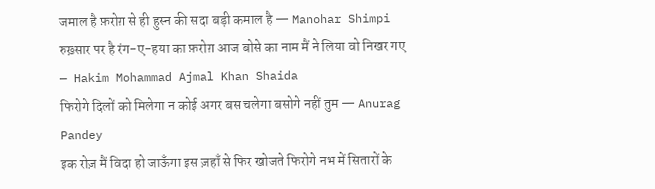जमाल है फ़रोग़ से ही हुस्न की सदा बड़ी कमाल है — Manohar Shimpi
रुख़्सार पर है रंग-ए-हया का फ़रोग़ आज बोसे का नाम मैं ने लिया वो निखर गए — Hakim Mohammad Ajmal Khan Shaida
फिरोगे दिलों को मिलेगा न कोई अगर बस चलेगा बसोगे नहीं तुम — Anurag Pandey
इक रोज़ मैं विदा हो जाऊँगा इस ज़हाँ से फिर खोजते फिरोगे नभ में सितारों के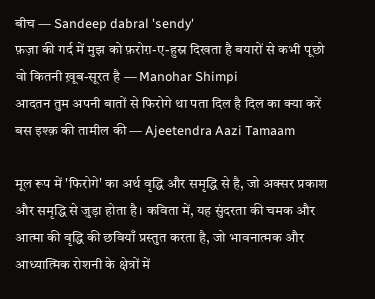बीच — Sandeep dabral 'sendy'
फ़ज़ा की गर्द में मुझ को फ़रोग़-ए-हुस्न दिखता है बयारों से कभी पूछो वो कितनी ख़ूब-सूरत है — Manohar Shimpi
आदतन तुम अपनी बातों से फिरोगे था पता दिल है दिल का क्या करें बस इश्क़ की तामील की — Ajeetendra Aazi Tamaam

मूल रूप में 'फिरोगे' का अर्थ वृद्धि और समृद्धि से है, जो अक्सर प्रकाश और समृद्धि से जुड़ा होता है। कविता में, यह सुंदरता की चमक और आत्मा की वृद्धि की छवियाँ प्रस्तुत करता है, जो भावनात्मक और आध्यात्मिक रोशनी के क्षेत्रों में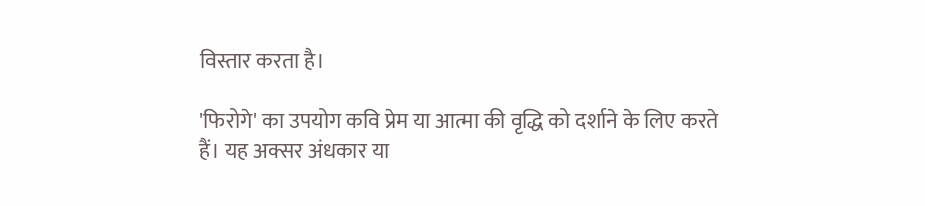विस्तार करता है।

'फिरोगे' का उपयोग कवि प्रेम या आत्मा की वृद्धि को दर्शाने के लिए करते हैं। यह अक्सर अंधकार या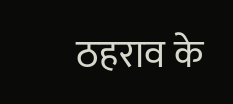ठहराव के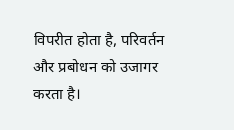विपरीत होता है, परिवर्तन और प्रबोधन को उजागर करता है।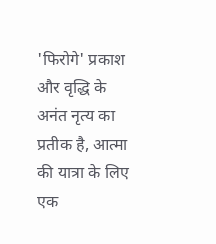'फिरोगे' प्रकाश और वृद्धि के अनंत नृत्य का प्रतीक है, आत्मा की यात्रा के लिए एक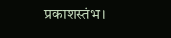प्रकाशस्तंभ।